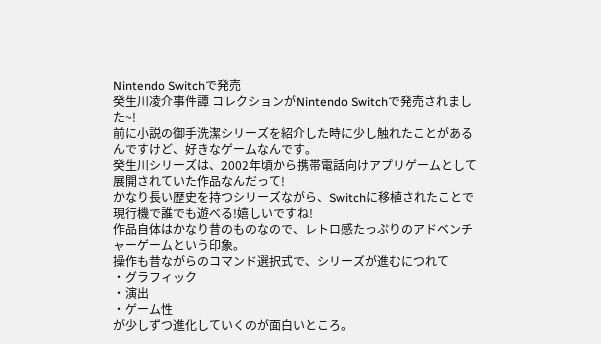Nintendo Switchで発売
癸生川凌介事件譚 コレクションがNintendo Switchで発売されました~!
前に小説の御手洗潔シリーズを紹介した時に少し触れたことがあるんですけど、好きなゲームなんです。
癸生川シリーズは、2002年頃から携帯電話向けアプリゲームとして展開されていた作品なんだって!
かなり長い歴史を持つシリーズながら、Switchに移植されたことで現行機で誰でも遊べる!嬉しいですね!
作品自体はかなり昔のものなので、レトロ感たっぷりのアドベンチャーゲームという印象。
操作も昔ながらのコマンド選択式で、シリーズが進むにつれて
・グラフィック
・演出
・ゲーム性
が少しずつ進化していくのが面白いところ。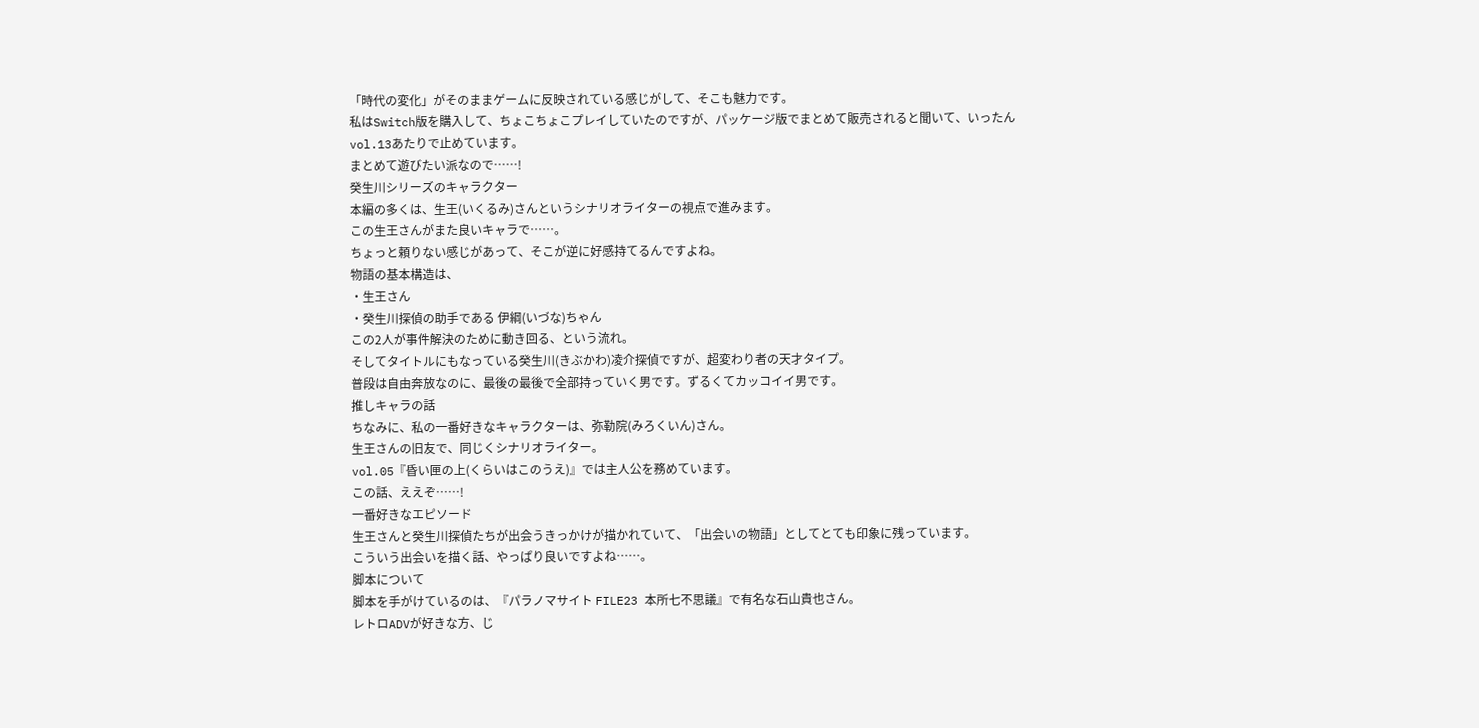「時代の変化」がそのままゲームに反映されている感じがして、そこも魅力です。
私はSwitch版を購入して、ちょこちょこプレイしていたのですが、パッケージ版でまとめて販売されると聞いて、いったん vol.13あたりで止めています。
まとめて遊びたい派なので……!
癸生川シリーズのキャラクター
本編の多くは、生王(いくるみ)さんというシナリオライターの視点で進みます。
この生王さんがまた良いキャラで……。
ちょっと頼りない感じがあって、そこが逆に好感持てるんですよね。
物語の基本構造は、
・生王さん
・癸生川探偵の助手である 伊綱(いづな)ちゃん
この2人が事件解決のために動き回る、という流れ。
そしてタイトルにもなっている癸生川(きぶかわ)凌介探偵ですが、超変わり者の天才タイプ。
普段は自由奔放なのに、最後の最後で全部持っていく男です。ずるくてカッコイイ男です。
推しキャラの話
ちなみに、私の一番好きなキャラクターは、弥勒院(みろくいん)さん。
生王さんの旧友で、同じくシナリオライター。
vol.05『昏い匣の上(くらいはこのうえ)』では主人公を務めています。
この話、ええぞ……!
一番好きなエピソード
生王さんと癸生川探偵たちが出会うきっかけが描かれていて、「出会いの物語」としてとても印象に残っています。
こういう出会いを描く話、やっぱり良いですよね……。
脚本について
脚本を手がけているのは、『パラノマサイト FILE23 本所七不思議』で有名な石山貴也さん。
レトロADVが好きな方、じ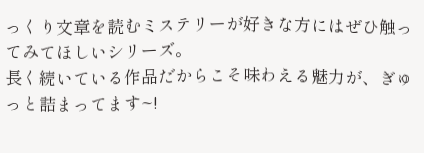っくり文章を読むミステリーが好きな方にはぜひ触ってみてほしいシリーズ。
長く続いている作品だからこそ味わえる魅力が、ぎゅっと詰まってます~!